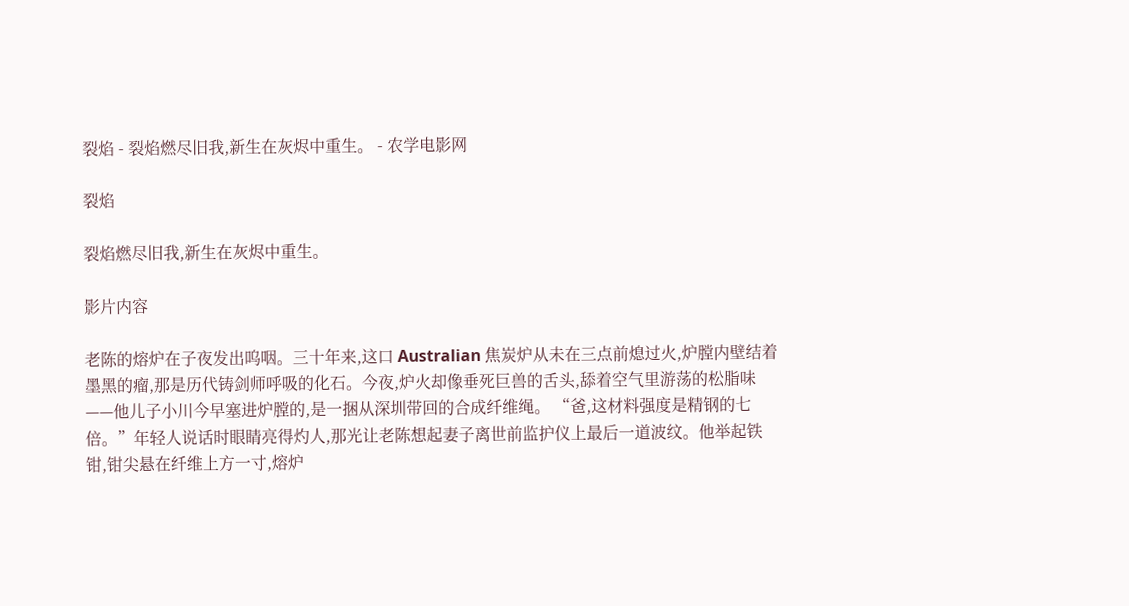裂焰 - 裂焰燃尽旧我,新生在灰烬中重生。 - 农学电影网

裂焰

裂焰燃尽旧我,新生在灰烬中重生。

影片内容

老陈的熔炉在子夜发出呜咽。三十年来,这口 Australian 焦炭炉从未在三点前熄过火,炉膛内壁结着墨黑的瘤,那是历代铸剑师呼吸的化石。今夜,炉火却像垂死巨兽的舌头,舔着空气里游荡的松脂味——他儿子小川今早塞进炉膛的,是一捆从深圳带回的合成纤维绳。 “爸,这材料强度是精钢的七倍。”年轻人说话时眼睛亮得灼人,那光让老陈想起妻子离世前监护仪上最后一道波纹。他举起铁钳,钳尖悬在纤维上方一寸,熔炉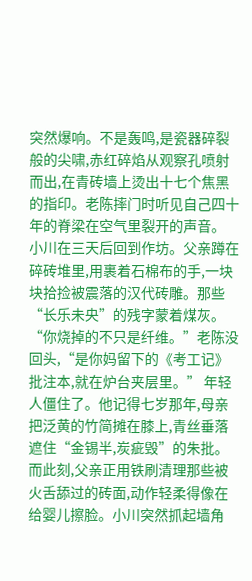突然爆响。不是轰鸣,是瓷器碎裂般的尖啸,赤红碎焰从观察孔喷射而出,在青砖墙上烫出十七个焦黑的指印。老陈摔门时听见自己四十年的脊梁在空气里裂开的声音。 小川在三天后回到作坊。父亲蹲在碎砖堆里,用裹着石棉布的手,一块块拾捡被震落的汉代砖雕。那些“长乐未央”的残字蒙着煤灰。“你烧掉的不只是纤维。”老陈没回头,“是你妈留下的《考工记》批注本,就在炉台夹层里。” 年轻人僵住了。他记得七岁那年,母亲把泛黄的竹简摊在膝上,青丝垂落遮住“金锡半,炭疵毁”的朱批。而此刻,父亲正用铁刷清理那些被火舌舔过的砖面,动作轻柔得像在给婴儿擦脸。小川突然抓起墙角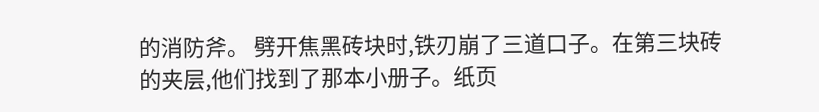的消防斧。 劈开焦黑砖块时,铁刃崩了三道口子。在第三块砖的夹层,他们找到了那本小册子。纸页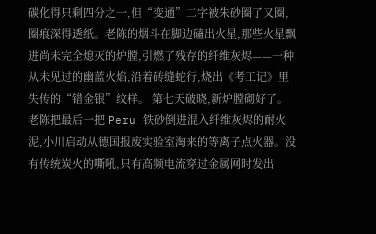碳化得只剩四分之一,但“变通”二字被朱砂圈了又圈,圈痕深得透纸。老陈的烟斗在脚边磕出火星,那些火星飘进尚未完全熄灭的炉膛,引燃了残存的纤维灰烬——一种从未见过的幽蓝火焰,沿着砖缝蛇行,烧出《考工记》里失传的“错金银”纹样。 第七天破晓,新炉膛砌好了。老陈把最后一把 Peru 铁砂倒进混入纤维灰烬的耐火泥,小川启动从德国报废实验室淘来的等离子点火器。没有传统炭火的嘶吼,只有高频电流穿过金属网时发出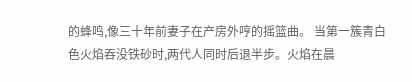的蜂鸣,像三十年前妻子在产房外哼的摇篮曲。 当第一簇青白色火焰吞没铁砂时,两代人同时后退半步。火焰在晨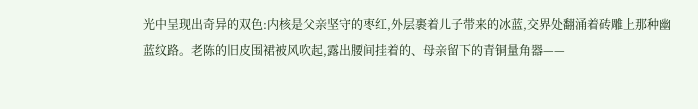光中呈现出奇异的双色:内核是父亲坚守的枣红,外层裹着儿子带来的冰蓝,交界处翻涌着砖雕上那种幽蓝纹路。老陈的旧皮围裙被风吹起,露出腰间挂着的、母亲留下的青铜量角器——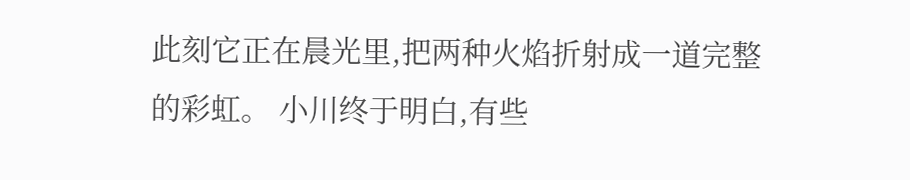此刻它正在晨光里,把两种火焰折射成一道完整的彩虹。 小川终于明白,有些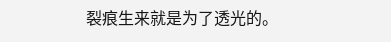裂痕生来就是为了透光的。